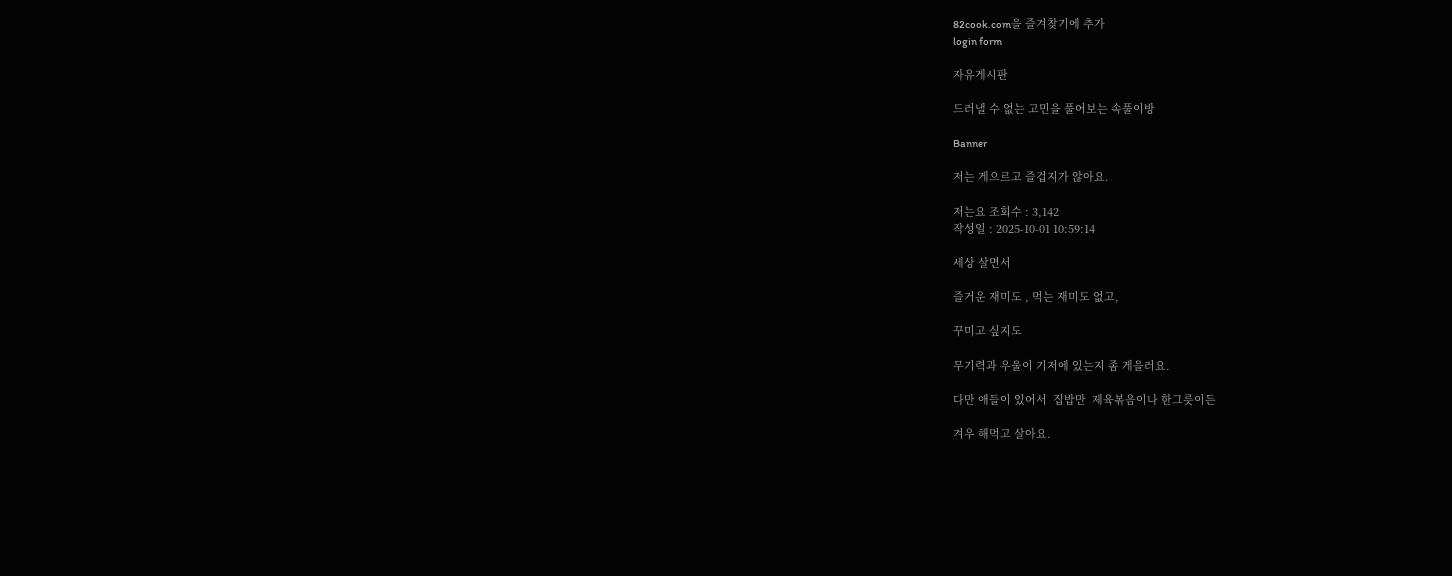82cook.com을 즐겨찾기에 추가
login form

자유게시판

드러낼 수 없는 고민을 풀어보는 속풀이방

Banner

저는 게으르고 즐겁지가 않아요.

저는요 조회수 : 3,142
작성일 : 2025-10-01 10:59:14

세상 살면서

즐거운 재미도 , 먹는 재미도 없고,

꾸미고 싶지도

무기력과 우울이 기저에 있는지 좀 게을러요.

다만 애들이 있어서  집밥만  제육볶음이나 한그릇이든

겨우 해먹고 살아요.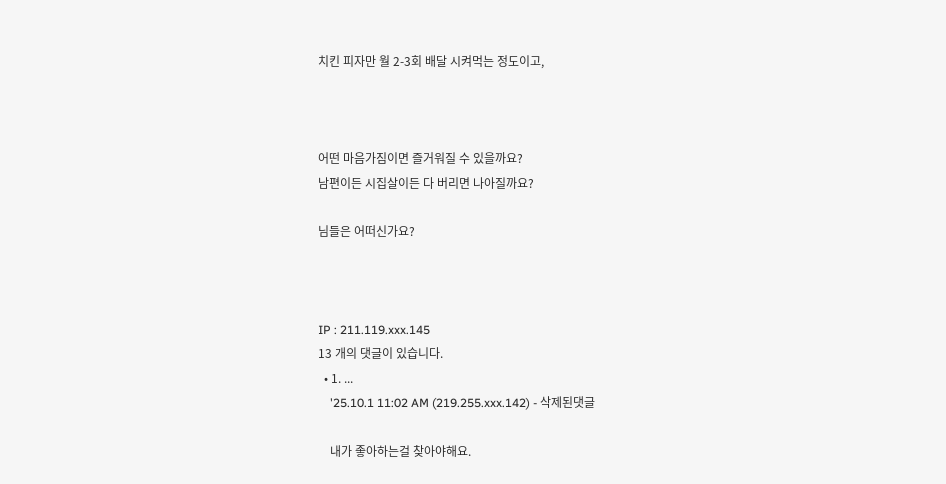치킨 피자만 월 2-3회 배달 시켜먹는 정도이고,



어떤 마음가짐이면 즐거워질 수 있을까요?
남편이든 시집살이든 다 버리면 나아질까요?

님들은 어떠신가요?



IP : 211.119.xxx.145
13 개의 댓글이 있습니다.
  • 1. ...
    '25.10.1 11:02 AM (219.255.xxx.142) - 삭제된댓글

    내가 좋아하는걸 찾아야해요.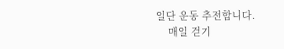일단 운동 추전합니다.
    매일 걷기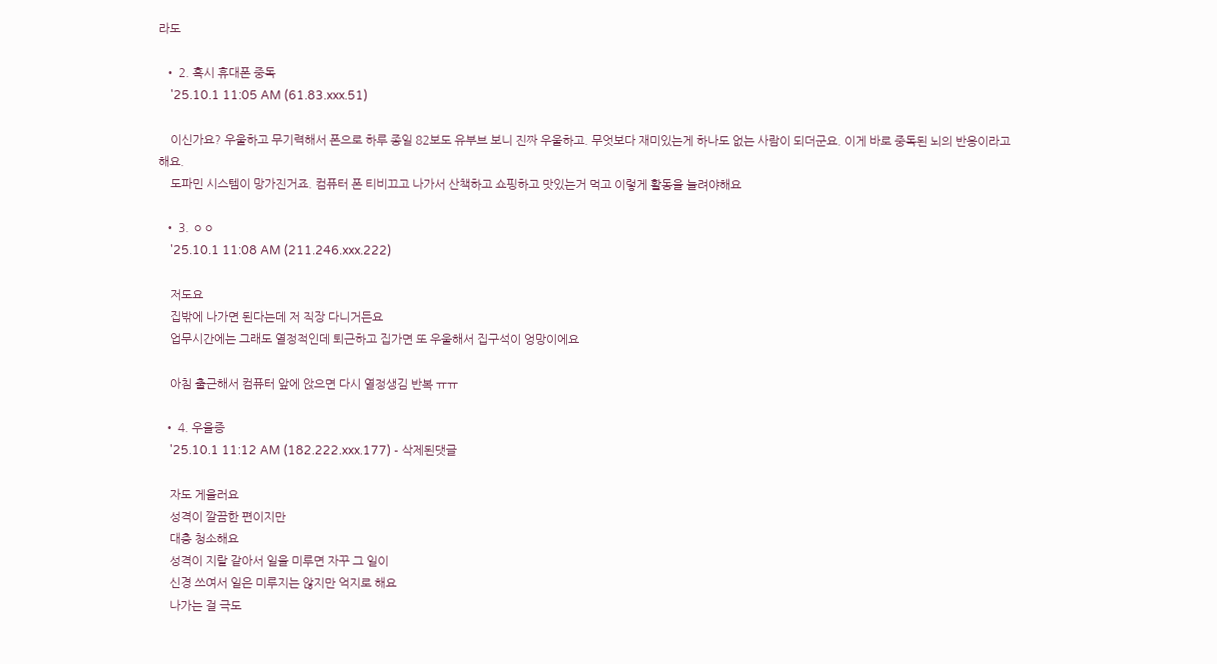라도

  • 2. 혹시 휴대폰 중독
    '25.10.1 11:05 AM (61.83.xxx.51)

    이신가요? 우울하고 무기력해서 폰으로 하루 종일 82보도 유부브 보니 진짜 우울하고. 무엇보다 재미있는게 하나도 없는 사람이 되더군요. 이게 바로 중독된 뇌의 반응이라고 해요.
    도파민 시스템이 망가진거죠. 컴퓨터 폰 티비끄고 나가서 산책하고 쇼핑하고 맛있는거 먹고 이렇게 활동을 늘려야해요

  • 3. ㅇㅇ
    '25.10.1 11:08 AM (211.246.xxx.222)

    저도요
    집밖에 나가면 된다는데 저 직장 다니거든요
    업무시간에는 그래도 열정적인데 퇴근하고 집가면 또 우울해서 집구석이 엉망이에요

    아침 출근해서 컴퓨터 앞에 앉으면 다시 열정생김 반복 ㅠㅠ

  • 4. 우을증
    '25.10.1 11:12 AM (182.222.xxx.177) - 삭제된댓글

    자도 게을러요
    성격이 깔끔한 편이지만
    대충 청소해요
    성격이 지랄 같아서 일을 미루면 자꾸 그 일이
    신경 쓰여서 일은 미루지는 않지만 억지로 해요
    나가는 걸 극도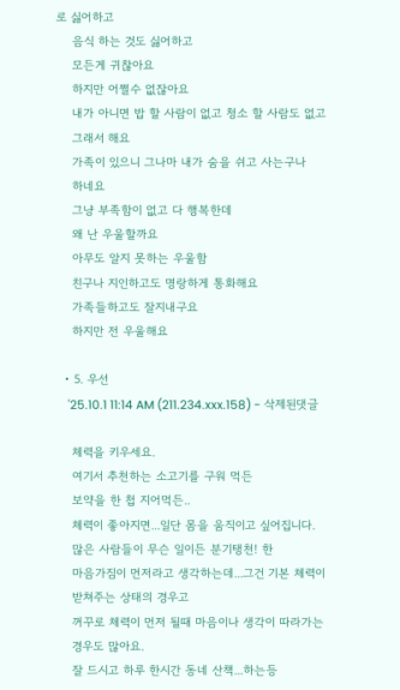로 싫어하고
    음식 하는 것도 싫어하고
    모든게 귀찮아요
    하지만 어쩔수 없잖아요
    내가 아니면 밥 할 사람이 없고 청소 할 사람도 없고
    그래서 해요
    가족이 있으니 그나마 내가 숨을 쉬고 사는구나
    하네요
    그냥 부족함이 없고 다 행복한데
    왜 난 우울할까요
    아무도 알지 못하는 우울함
    친구나 지인하고도 명랑하게 통화해요
    가족들하고도 잘지내구요
    하지만 전 우울해요

  • 5. 우선
    '25.10.1 11:14 AM (211.234.xxx.158) - 삭제된댓글

    체력을 키우세요.
    여기서 추천하는 소고기를 구워 먹든
    보약을 한 첩 지어먹든..
    체력이 좋아지면...일단 몸을 움직이고 싶어집니다.
    많은 사람들이 무슨 일이든 분기탱천! 한
    마음가짐이 먼저라고 생각하는데...그건 기본 체력이
    받쳐주는 상태의 경우고
    꺼꾸로 체력이 먼저 될때 마음이나 생각이 따라가는
    경우도 많아요.
    잘 드시고 하루 한시간 동네 산책...하는등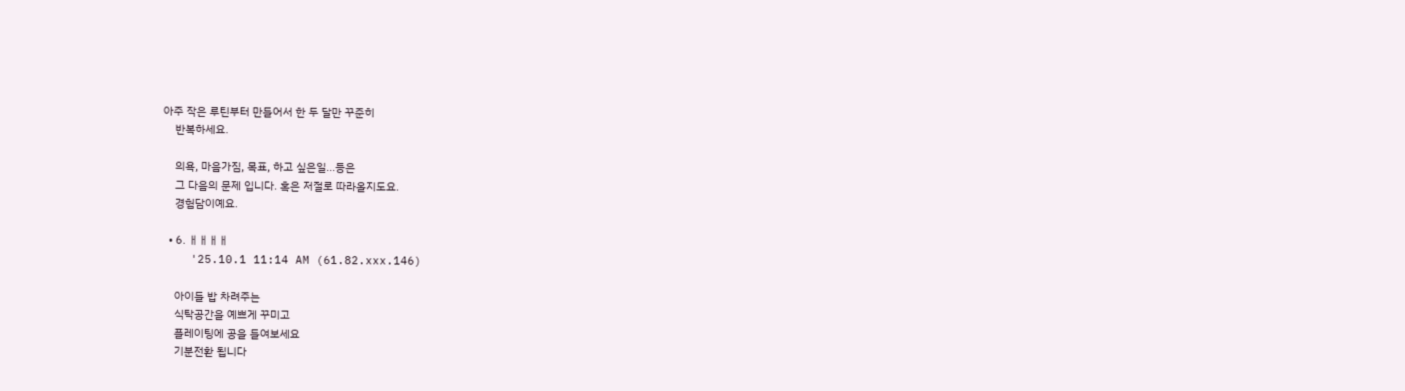아주 작은 루틴부터 만들어서 한 두 달만 꾸준히
    반복하세요.

    의욕, 마음가짐, 목표, 하고 싶은일...등은
    그 다음의 문제 입니다. 혹은 저절로 따라올지도요.
    경험담이예요.

  • 6. ㅐㅐㅐㅐ
    '25.10.1 11:14 AM (61.82.xxx.146)

    아이들 밥 차려주는
    식탁공간을 예쁘게 꾸미고
    플레이팅에 공을 들여보세요
    기분전환 됩니다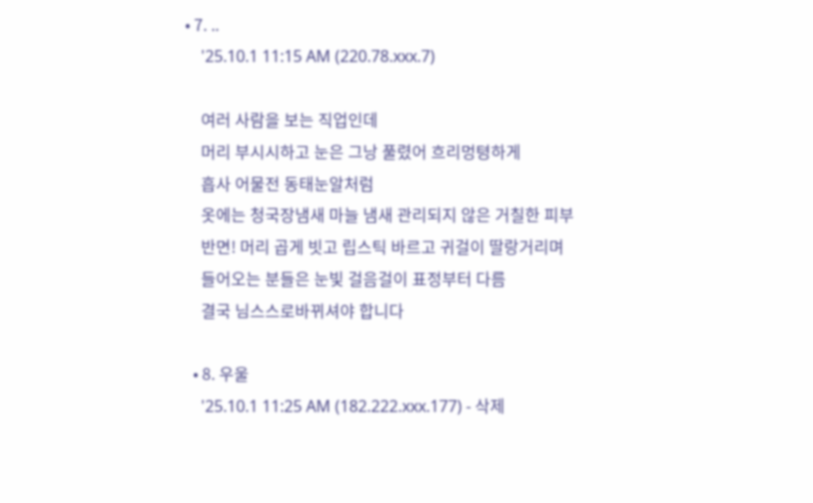• 7. ..
    '25.10.1 11:15 AM (220.78.xxx.7)

    여러 사람을 보는 직업인데
    머리 부시시하고 눈은 그낭 풀렸어 흐리멍텽하게
    흡사 어물전 동태눈알처럼
    옷에는 청국장냄새 마늘 냄새 관리되지 않은 거칠한 피부
    반면! 머리 곱게 빗고 립스틱 바르고 귀걸이 딸랑거리며
    들어오는 분들은 눈빛 걸음걸이 표정부터 다름
    결국 님스스로바뀌셔야 합니다

  • 8. 우울
    '25.10.1 11:25 AM (182.222.xxx.177) - 삭제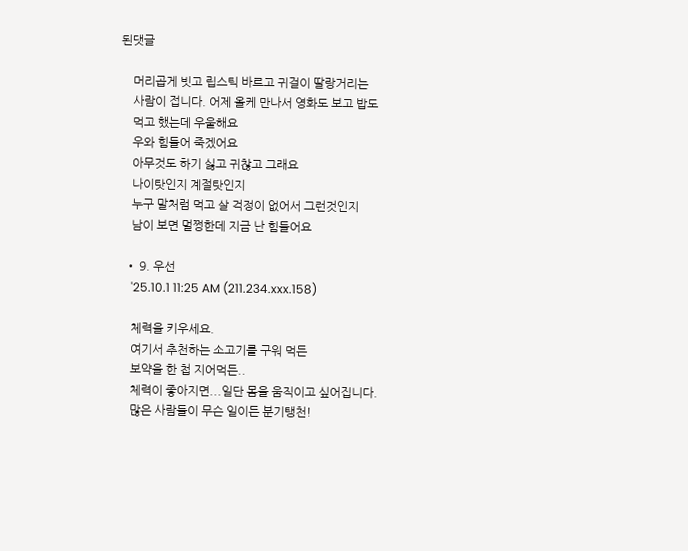된댓글

    머리곱게 빗고 립스틱 바르고 귀걸이 딸랑거리는
    사람이 접니다. 어제 올케 만나서 영화도 보고 밥도
    먹고 했는데 우울해요
    우와 힘들어 죽겠어요
    아무것도 하기 싫고 귀찮고 그래요
    나이탓인지 계절탓인지
    누구 말처럼 먹고 살 걱정이 없어서 그런것인지
    남이 보면 멀쩡한데 지금 난 힘들어요

  • 9. 우선
    '25.10.1 11:25 AM (211.234.xxx.158)

    체력을 키우세요.
    여기서 추천하는 소고기를 구워 먹든
    보약을 한 첩 지어먹든..
    체력이 좋아지면...일단 몸을 움직이고 싶어집니다.
    많은 사람들이 무슨 일이든 분기탱천!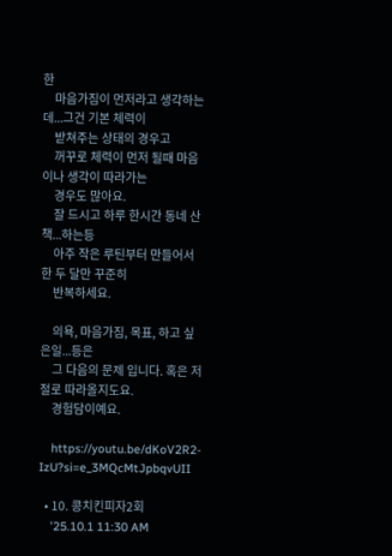한
    마음가짐이 먼저라고 생각하는데...그건 기본 체력이
    받쳐주는 상태의 경우고
    꺼꾸로 체력이 먼저 될때 마음이나 생각이 따라가는
    경우도 많아요.
    잘 드시고 하루 한시간 동네 산책...하는등
    아주 작은 루틴부터 만들어서 한 두 달만 꾸준히
    반복하세요.

    의욕, 마음가짐, 목표, 하고 싶은일...등은
    그 다음의 문제 입니다. 혹은 저절로 따라올지도요.
    경험담이예요.

    https://youtu.be/dKoV2R2-IzU?si=e_3MQcMtJpbqvUII

  • 10. 콩치킨피자2회
    '25.10.1 11:30 AM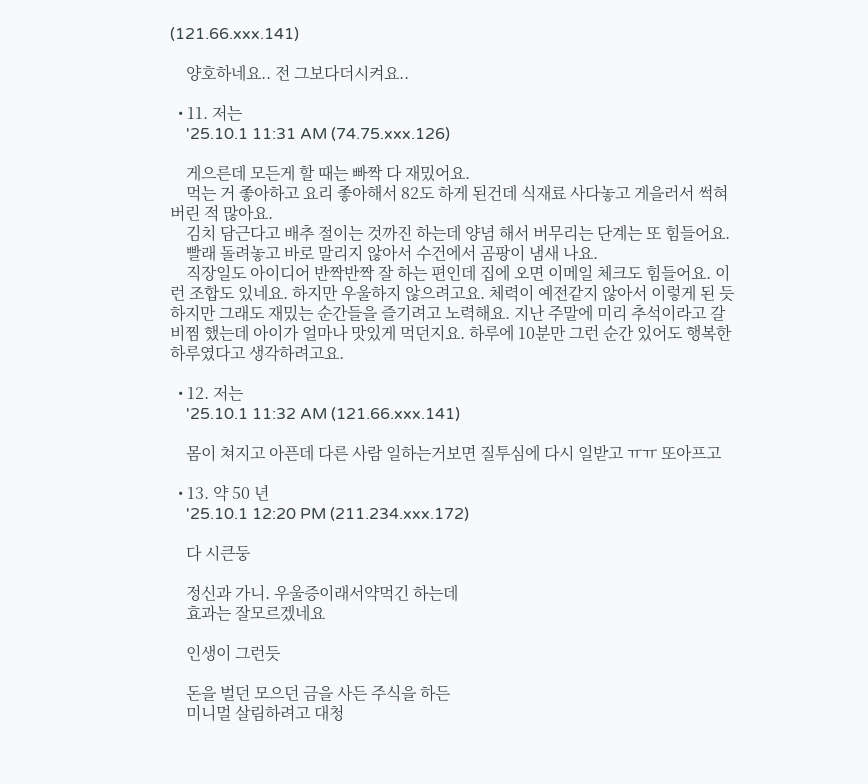(121.66.xxx.141)

    양호하네요.. 전 그보다더시켜요..

  • 11. 저는
    '25.10.1 11:31 AM (74.75.xxx.126)

    게으른데 모든게 할 때는 빠짝 다 재밌어요.
    먹는 거 좋아하고 요리 좋아해서 82도 하게 된건데 식재료 사다놓고 게을러서 썩혀 버린 적 많아요.
    김치 담근다고 배추 절이는 것까진 하는데 양념 해서 버무리는 단계는 또 힘들어요.
    빨래 돌려놓고 바로 말리지 않아서 수건에서 곰팡이 냄새 나요.
    직장일도 아이디어 반짝반짝 잘 하는 편인데 집에 오면 이메일 체크도 힘들어요. 이런 조합도 있네요. 하지만 우울하지 않으려고요. 체력이 예전같지 않아서 이렇게 된 듯 하지만 그래도 재밌는 순간들을 즐기려고 노력해요. 지난 주말에 미리 추석이라고 갈비찜 했는데 아이가 얼마나 맛있게 먹던지요. 하루에 10분만 그런 순간 있어도 행복한 하루였다고 생각하려고요.

  • 12. 저는
    '25.10.1 11:32 AM (121.66.xxx.141)

    몸이 쳐지고 아픈데 다른 사람 일하는거보면 질투심에 다시 일받고 ㅠㅠ 또아프고

  • 13. 약 50 년
    '25.10.1 12:20 PM (211.234.xxx.172)

    다 시큰둥

    정신과 가니. 우울증이래서약먹긴 하는데
    효과는 잘모르겠네요

    인생이 그런듯

    돈을 벌던 모으던 금을 사든 주식을 하든
    미니멀 살림하려고 대청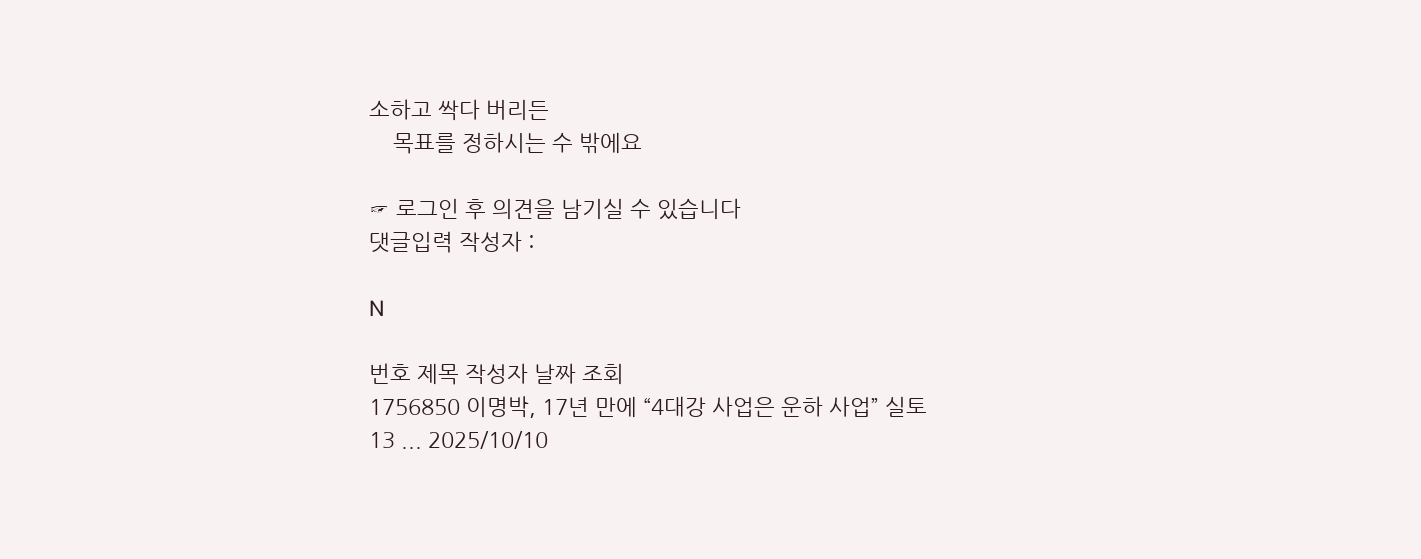소하고 싹다 버리든
    목표를 정하시는 수 밖에요

☞ 로그인 후 의견을 남기실 수 있습니다
댓글입력 작성자 :

N

번호 제목 작성자 날짜 조회
1756850 이명박, 17년 만에 “4대강 사업은 운하 사업” 실토 13 ... 2025/10/10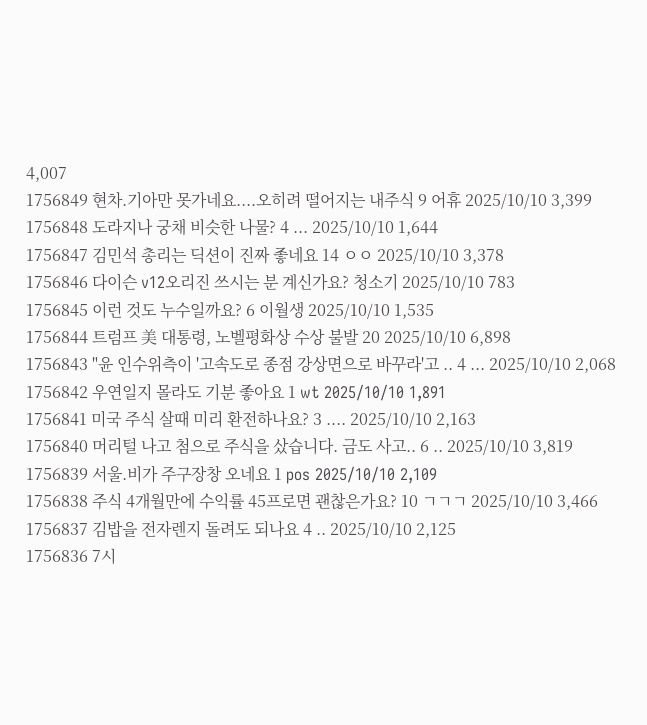4,007
1756849 현차.기아만 못가네요....오히려 떨어지는 내주식 9 어휴 2025/10/10 3,399
1756848 도라지나 궁채 비슷한 나물? 4 ... 2025/10/10 1,644
1756847 김민석 총리는 딕션이 진짜 좋네요 14 ㅇㅇ 2025/10/10 3,378
1756846 다이슨 v12오리진 쓰시는 분 계신가요? 청소기 2025/10/10 783
1756845 이런 것도 누수일까요? 6 이월생 2025/10/10 1,535
1756844 트럼프 美 대통령, 노벨평화상 수상 불발 20 2025/10/10 6,898
1756843 "윤 인수위측이 '고속도로 종점 강상면으로 바꾸라'고 .. 4 ... 2025/10/10 2,068
1756842 우연일지 몰라도 기분 좋아요 1 wt 2025/10/10 1,891
1756841 미국 주식 살때 미리 환전하나요? 3 .... 2025/10/10 2,163
1756840 머리털 나고 첨으로 주식을 샀습니다. 금도 사고.. 6 .. 2025/10/10 3,819
1756839 서울.비가 주구장창 오네요 1 pos 2025/10/10 2,109
1756838 주식 4개월만에 수익률 45프로면 괜찮은가요? 10 ㄱㄱㄱ 2025/10/10 3,466
1756837 김밥을 전자렌지 돌려도 되나요 4 .. 2025/10/10 2,125
1756836 7시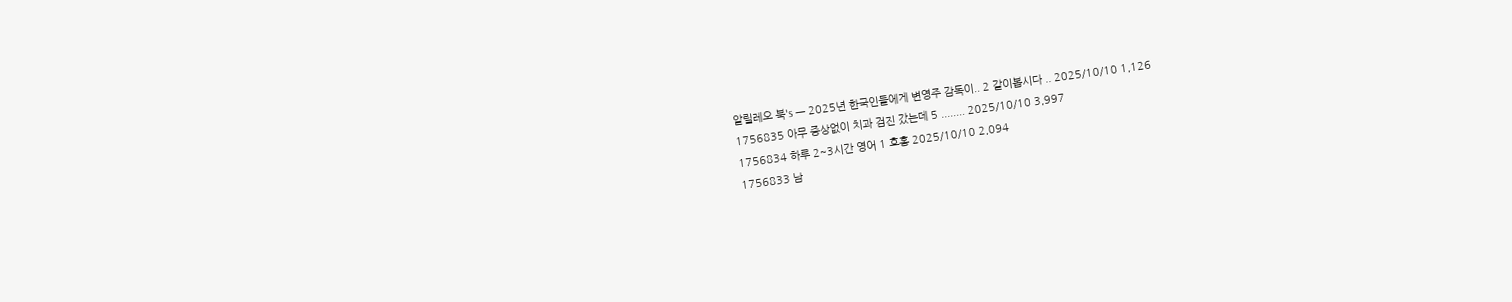알릴레오 북's ㅡ 2025년 한국인들에게 변영주 감독이.. 2 같이봅시다 .. 2025/10/10 1,126
1756835 아무 증상없이 치과 검진 갔는데 5 ........ 2025/10/10 3,997
1756834 하루 2~3시간 영어 1 호홍 2025/10/10 2,094
1756833 남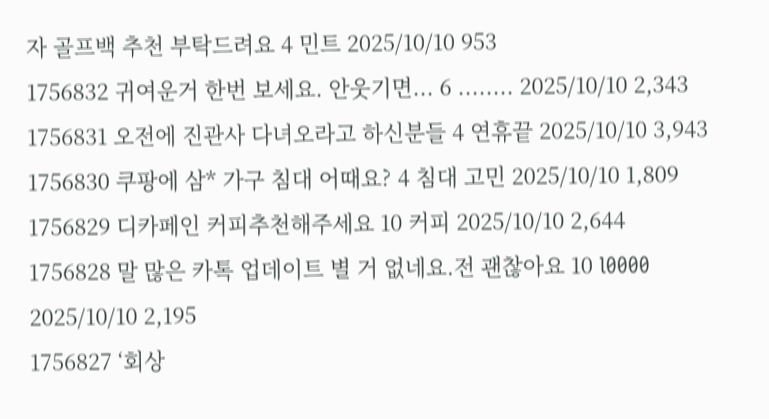자 골프백 추천 부탁드려요 4 민트 2025/10/10 953
1756832 귀여운거 한번 보세요. 안웃기면... 6 ........ 2025/10/10 2,343
1756831 오전에 진관사 다녀오라고 하신분들 4 연휴끝 2025/10/10 3,943
1756830 쿠팡에 삼* 가구 침대 어때요? 4 침대 고민 2025/10/10 1,809
1756829 디카페인 커피추천해주세요 10 커피 2025/10/10 2,644
1756828 말 많은 카톡 업데이트 별 거 없네요.전 괜찮아요 10 l0000 2025/10/10 2,195
1756827 ‘회상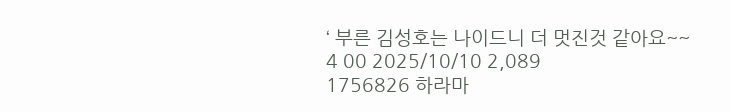‘ 부른 김성호는 나이드니 더 멋진것 같아요~~ 4 00 2025/10/10 2,089
1756826 하라마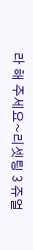라 해 주세요~리셋팅 3 쥬얼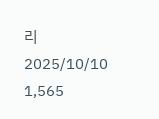리 2025/10/10 1,565